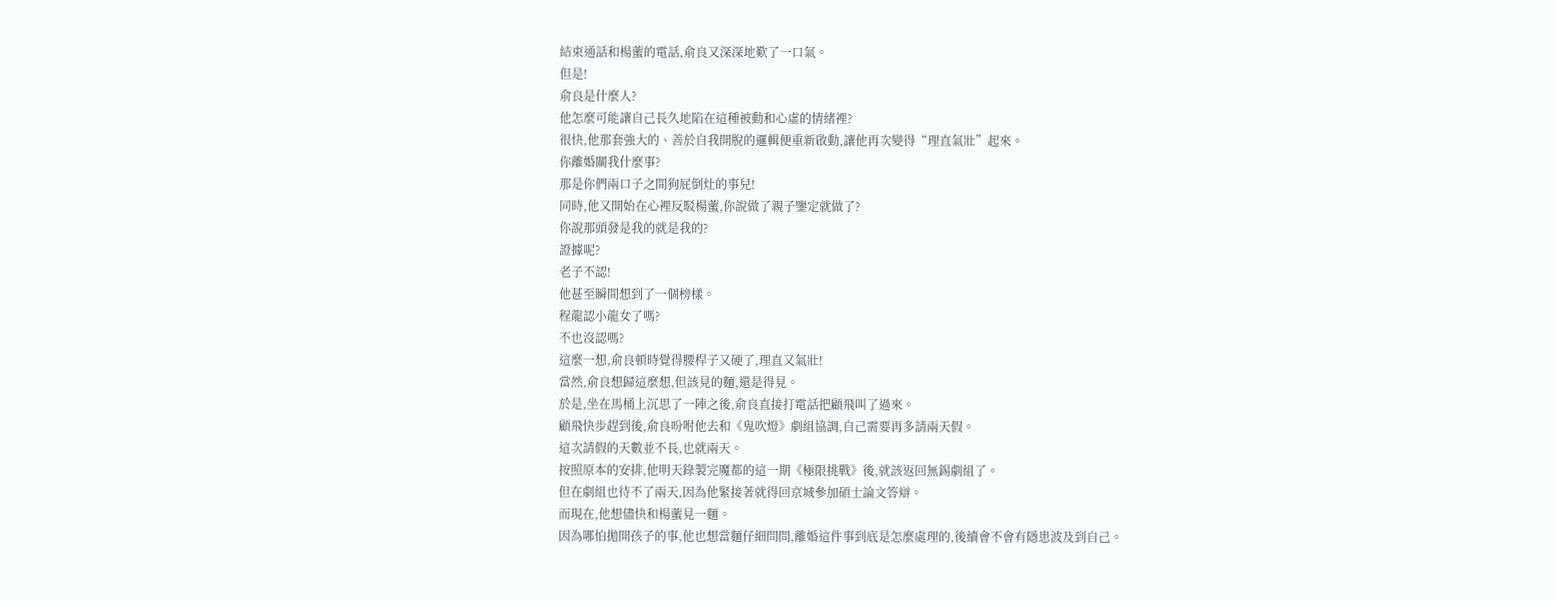結束通話和楊藌的電話,俞良又深深地歎了一口氣。
但是!
俞良是什麼人?
他怎麼可能讓自己長久地陷在這種被動和心虛的情緒裡?
很快,他那套強大的、善於自我開脫的邏輯便重新啟動,讓他再次變得“理直氣壯”起來。
你離婚關我什麼事?
那是你們兩口子之間狗屁倒灶的事兒!
同時,他又開始在心裡反駁楊藌,你說做了親子鑒定就做了?
你說那頭發是我的就是我的?
證據呢?
老子不認!
他甚至瞬間想到了一個榜樣。
程龍認小龍女了嗎?
不也沒認嗎?
這麼一想,俞良頓時覺得腰桿子又硬了,理直又氣壯!
當然,俞良想歸這麼想,但該見的麵,還是得見。
於是,坐在馬桶上沉思了一陣之後,俞良直接打電話把顧飛叫了過來。
顧飛快步趕到後,俞良吩咐他去和《鬼吹燈》劇組協調,自己需要再多請兩天假。
這次請假的天數並不長,也就兩天。
按照原本的安排,他明天錄製完魔都的這一期《極限挑戰》後,就該返回無錫劇組了。
但在劇組也待不了兩天,因為他緊接著就得回京城參加碩士論文答辯。
而現在,他想儘快和楊藌見一麵。
因為哪怕拋開孩子的事,他也想當麵仔細問問,離婚這件事到底是怎麼處理的,後續會不會有隱患波及到自己。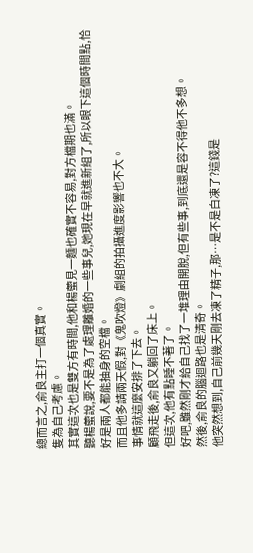總而言之,俞良主打一個真實。
隻為自己考慮。
其實這次也是雙方有時間,他和楊藌見一麵也確實不容易,對方檔期也滿。
聽楊藌說,要不是為了處理離婚的一些事兒,她現在早就進新組了,所以眼下這個時間點,恰好是兩人都能抽身的空檔。
而且他多請兩天假,對《鬼吹燈》劇組的拍攝進度影響也不大。
事情就這麼安排了下去。
顧飛走後,俞良又躺回了床上。
但這次,他有點睡不著了。
好吧,雖然剛才給自己找了一堆理由開脫,但有些事,到底還是容不得他不多想。
然後,俞良的腦迴路也是清奇。
他突然想到,自己前幾天剛去凍了精子,那…是不是白凍了?這錢是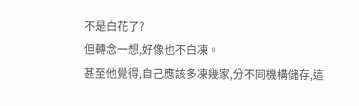不是白花了?
但轉念一想,好像也不白凍。
甚至他覺得,自己應該多凍幾家,分不同機構儲存,這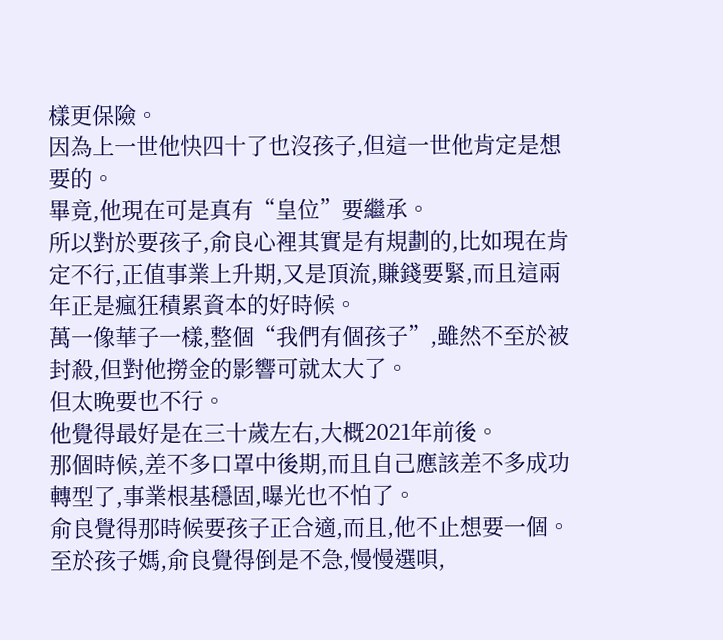樣更保險。
因為上一世他快四十了也沒孩子,但這一世他肯定是想要的。
畢竟,他現在可是真有“皇位”要繼承。
所以對於要孩子,俞良心裡其實是有規劃的,比如現在肯定不行,正值事業上升期,又是頂流,賺錢要緊,而且這兩年正是瘋狂積累資本的好時候。
萬一像華子一樣,整個“我們有個孩子”,雖然不至於被封殺,但對他撈金的影響可就太大了。
但太晚要也不行。
他覺得最好是在三十歲左右,大概2021年前後。
那個時候,差不多口罩中後期,而且自己應該差不多成功轉型了,事業根基穩固,曝光也不怕了。
俞良覺得那時候要孩子正合適,而且,他不止想要一個。
至於孩子媽,俞良覺得倒是不急,慢慢選唄,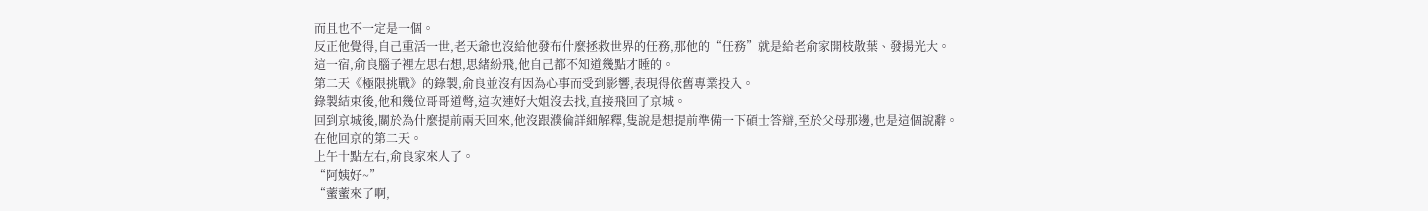而且也不一定是一個。
反正他覺得,自己重活一世,老天爺也沒給他發布什麼拯救世界的任務,那他的“任務”就是給老俞家開枝散葉、發揚光大。
這一宿,俞良腦子裡左思右想,思緒紛飛,他自己都不知道幾點才睡的。
第二天《極限挑戰》的錄製,俞良並沒有因為心事而受到影響,表現得依舊專業投入。
錄製結束後,他和幾位哥哥道彆,這次連好大姐沒去找,直接飛回了京城。
回到京城後,關於為什麼提前兩天回來,他沒跟濮倫詳細解釋,隻說是想提前準備一下碩士答辯,至於父母那邊,也是這個說辭。
在他回京的第二天。
上午十點左右,俞良家來人了。
“阿姨好~”
“藌藌來了啊,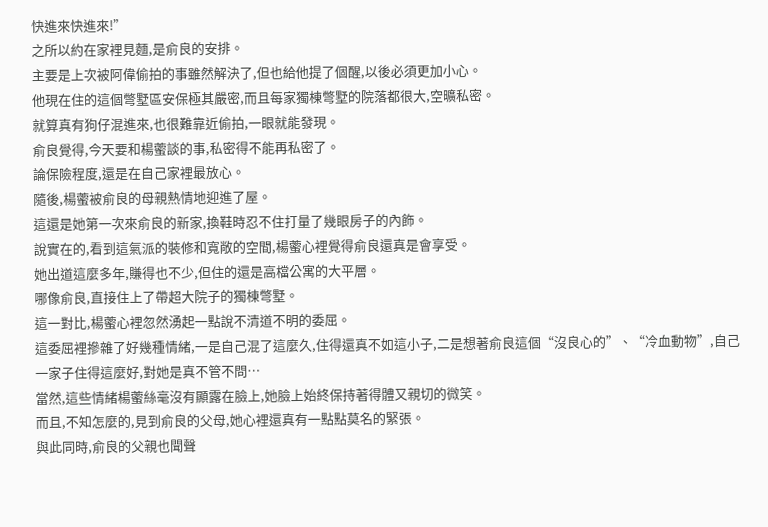快進來快進來!”
之所以約在家裡見麵,是俞良的安排。
主要是上次被阿偉偷拍的事雖然解決了,但也給他提了個醒,以後必須更加小心。
他現在住的這個彆墅區安保極其嚴密,而且每家獨棟彆墅的院落都很大,空曠私密。
就算真有狗仔混進來,也很難靠近偷拍,一眼就能發現。
俞良覺得,今天要和楊藌談的事,私密得不能再私密了。
論保險程度,還是在自己家裡最放心。
隨後,楊藌被俞良的母親熱情地迎進了屋。
這還是她第一次來俞良的新家,換鞋時忍不住打量了幾眼房子的內飾。
說實在的,看到這氣派的裝修和寬敞的空間,楊藌心裡覺得俞良還真是會享受。
她出道這麼多年,賺得也不少,但住的還是高檔公寓的大平層。
哪像俞良,直接住上了帶超大院子的獨棟彆墅。
這一對比,楊藌心裡忽然湧起一點說不清道不明的委屈。
這委屈裡摻雜了好幾種情緒,一是自己混了這麼久,住得還真不如這小子,二是想著俞良這個“沒良心的”、“冷血動物”,自己一家子住得這麼好,對她是真不管不問…
當然,這些情緒楊藌絲毫沒有顯露在臉上,她臉上始終保持著得體又親切的微笑。
而且,不知怎麼的,見到俞良的父母,她心裡還真有一點點莫名的緊張。
與此同時,俞良的父親也聞聲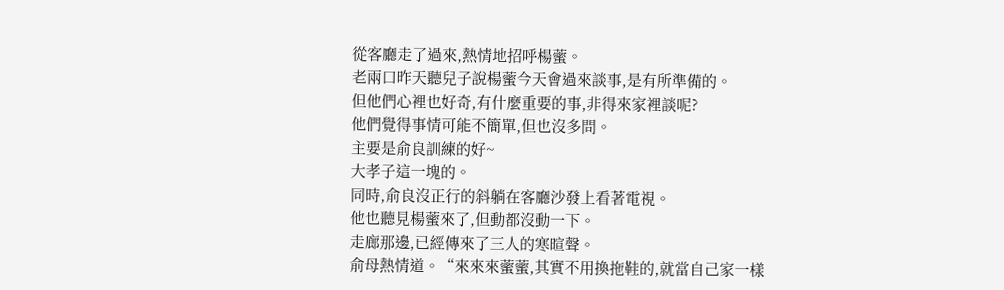從客廳走了過來,熱情地招呼楊藌。
老兩口昨天聽兒子說楊藌今天會過來談事,是有所準備的。
但他們心裡也好奇,有什麼重要的事,非得來家裡談呢?
他們覺得事情可能不簡單,但也沒多問。
主要是俞良訓練的好~
大孝子這一塊的。
同時,俞良沒正行的斜躺在客廳沙發上看著電視。
他也聽見楊藌來了,但動都沒動一下。
走廊那邊,已經傳來了三人的寒暄聲。
俞母熱情道。“來來來藌藌,其實不用換拖鞋的,就當自己家一樣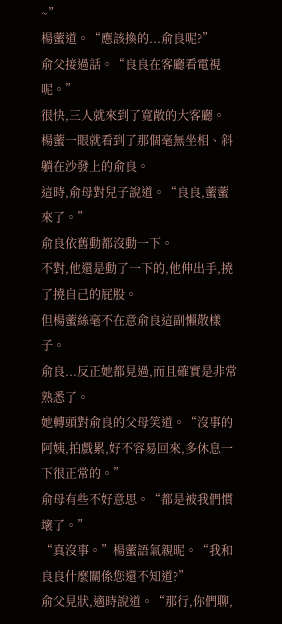~”
楊藌道。“應該換的...俞良呢?”
俞父接過話。“良良在客廳看電視呢。”
很快,三人就來到了寬敞的大客廳。
楊藌一眼就看到了那個毫無坐相、斜躺在沙發上的俞良。
這時,俞母對兒子說道。“良良,藌藌來了。”
俞良依舊動都沒動一下。
不對,他還是動了一下的,他伸出手,撓了撓自己的屁股。
但楊藌絲毫不在意俞良這副懶散樣子。
俞良...反正她都見過,而且確實是非常熟悉了。
她轉頭對俞良的父母笑道。“沒事的阿姨,拍戲累,好不容易回來,多休息一下很正常的。”
俞母有些不好意思。“都是被我們慣壞了。”
“真沒事。”楊藌語氣親昵。“我和良良什麼關係您還不知道?”
俞父見狀,適時說道。“那行,你們聊,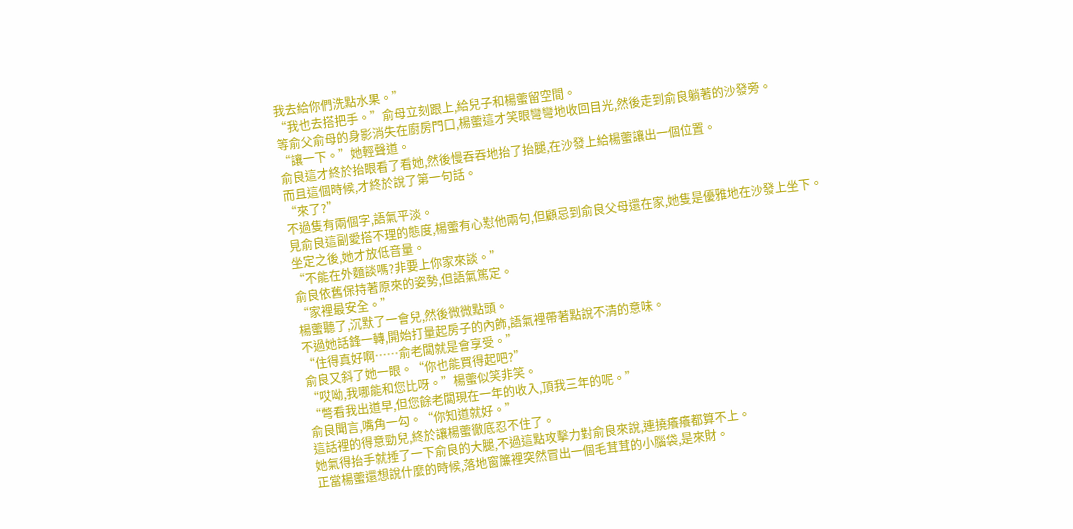我去給你們洗點水果。”
“我也去搭把手。”俞母立刻跟上,給兒子和楊藌留空間。
等俞父俞母的身影消失在廚房門口,楊藌這才笑眼彎彎地收回目光,然後走到俞良躺著的沙發旁。
“讓一下。”她輕聲道。
俞良這才終於抬眼看了看她,然後慢吞吞地抬了抬腿,在沙發上給楊藌讓出一個位置。
而且這個時候,才終於說了第一句話。
“來了?”
不過隻有兩個字,語氣平淡。
見俞良這副愛搭不理的態度,楊藌有心懟他兩句,但顧忌到俞良父母還在家,她隻是優雅地在沙發上坐下。
坐定之後,她才放低音量。
“不能在外麵談嗎?非要上你家來談。”
俞良依舊保持著原來的姿勢,但語氣篤定。
“家裡最安全。”
楊藌聽了,沉默了一會兒,然後微微點頭。
不過她話鋒一轉,開始打量起房子的內飾,語氣裡帶著點說不清的意味。
“住得真好啊……俞老闆就是會享受。”
俞良又斜了她一眼。“你也能買得起吧?”
“哎呦,我哪能和您比呀。”楊藌似笑非笑。
“彆看我出道早,但您餘老闆現在一年的收入,頂我三年的呢。”
俞良聞言,嘴角一勾。“你知道就好。”
這話裡的得意勁兒,終於讓楊藌徹底忍不住了。
她氣得抬手就捶了一下俞良的大腿,不過這點攻擊力對俞良來說,連撓癢癢都算不上。
正當楊藌還想說什麼的時候,落地窗簾裡突然冒出一個毛茸茸的小腦袋,是來財。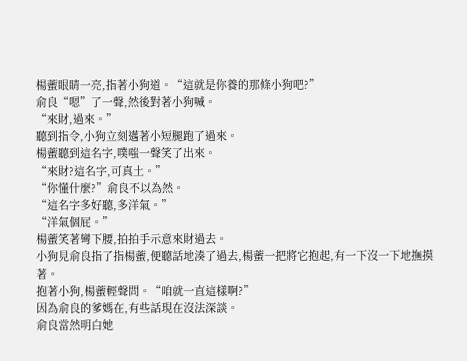楊藌眼睛一亮,指著小狗道。“這就是你養的那條小狗吧?”
俞良“嗯”了一聲,然後對著小狗喊。
“來財,過來。”
聽到指令,小狗立刻邁著小短腿跑了過來。
楊藌聽到這名字,噗嗤一聲笑了出來。
“來財?這名字,可真土。”
“你懂什麼?”俞良不以為然。
“這名字多好聽,多洋氣。”
“洋氣個屁。”
楊藌笑著彎下腰,拍拍手示意來財過去。
小狗見俞良指了指楊藌,便聽話地湊了過去,楊藌一把將它抱起,有一下沒一下地撫摸著。
抱著小狗,楊藌輕聲問。“咱就一直這樣啊?”
因為俞良的爹媽在,有些話現在沒法深談。
俞良當然明白她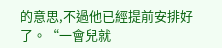的意思,不過他已經提前安排好了。“一會兒就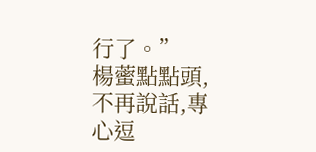行了。”
楊藌點點頭,不再說話,專心逗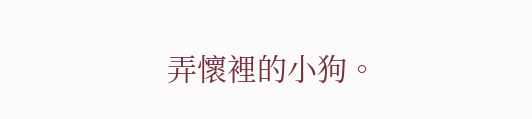弄懷裡的小狗。